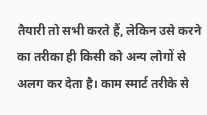तैयारी तो सभी करते हैं, लेकिन उसे करने का तरीका ही किसी को अन्य लोगों से अलग कर देता है। काम स्मार्ट तरीके से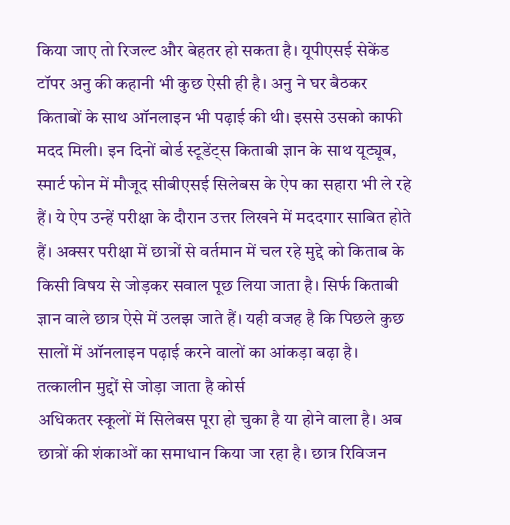किया जाए तो रिजल्ट और बेहतर हो सकता है। यूपीएसई सेकेंड टॉपर अनु की कहानी भी कुछ ऐसी ही है। अनु ने घर बैठकर किताबों के साथ ऑनलाइन भी पढ़ाई की थी। इससे उसको काफी मदद मिली। इन दिनों बोर्ड स्टूडेंट्स किताबी ज्ञान के साथ यूट्यूब, स्मार्ट फोन में मौजूद सीबीएसई सिलेबस के ऐप का सहारा भी ले रहे हैं। ये ऐप उन्हें परीक्षा के दौरान उत्तर लिखने में मददगार साबित होते हैं। अक्सर परीक्षा में छात्रों से वर्तमान में चल रहे मुद्दे को किताब के किसी विषय से जोड़कर सवाल पूछ लिया जाता है। सिर्फ किताबी ज्ञान वाले छात्र ऐसे में उलझ जाते हैं। यही वजह है कि पिछले कुछ सालों में ऑनलाइन पढ़ाई करने वालों का आंकड़ा बढ़ा है।
तत्कालीन मुद्दों से जोड़ा जाता है कोर्स
अधिकतर स्कूलों में सिलेबस पूरा हो चुका है या होने वाला है। अब छात्रों की शंकाओं का समाधान किया जा रहा है। छात्र रिविजन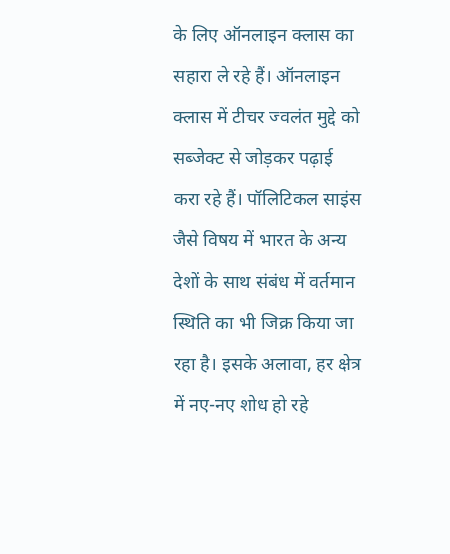के लिए ऑनलाइन क्लास का सहारा ले रहे हैं। ऑनलाइन क्लास में टीचर ज्वलंत मुद्दे को सब्जेक्ट से जोड़कर पढ़ाई करा रहे हैं। पॉलिटिकल साइंस जैसे विषय में भारत के अन्य देशों के साथ संबंध में वर्तमान स्थिति का भी जिक्र किया जा रहा है। इसके अलावा, हर क्षेत्र में नए-नए शोध हो रहे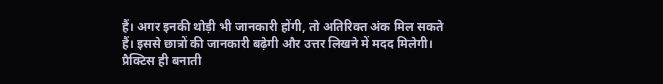हैं। अगर इनकी थोड़ी भी जानकारी होंगी, तो अतिरिक्त अंक मिल सकते हैं। इससे छात्रों की जानकारी बढ़ेगी और उत्तर लिखने में मदद मिलेगी।
प्रैक्टिस ही बनाती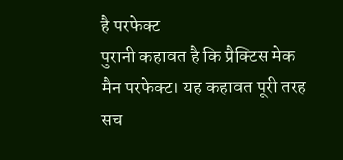है परफेक्ट
पुरानी कहावत है कि प्रैक्टिस मेक मैन परफेक्ट। यह कहावत पूरी तरह सच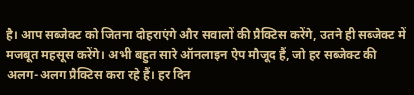है। आप सब्जेक्ट को जितना दोहराएंगे और सवालों की प्रैक्टिस करेंगे, उतने ही सब्जेक्ट में मजबूत महसूस करेंगे। अभी बहुत सारे ऑनलाइन ऐप मौजूद हैं, जो हर सब्जेक्ट की अलग-अलग प्रैक्टिस करा रहे हैं। हर दिन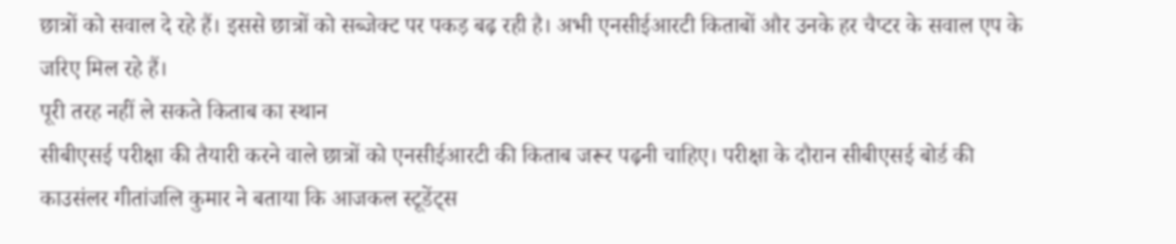छात्रों को सवाल दे रहे हैं। इससे छात्रों को सब्जेक्ट पर पकड़ बढ़ रही है। अभी एनसीईआरटी किताबों और उनके हर चैप्टर के सवाल एप के जरिए मिल रहे हैं।
पूरी तरह नहीं ले सकते किताब का स्थान
सीबीएसई परीक्षा की तैयारी करने वाले छात्रों को एनसीईआरटी की किताब जरूर पढ़नी चाहिए। परीक्षा के दौरान सीबीएसई बोर्ड की काउसंलर गीतांजलि कुमार ने बताया कि आजकल स्टूडेंट्स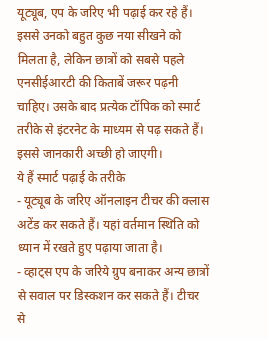यूट्यूब, एप के जरिए भी पढ़ाई कर रहे हैं। इससे उनको बहुत कुछ नया सीखने को मिलता है, लेकिन छात्रों को सबसे पहले एनसीईआरटी की किताबें जरूर पढ़नी चाहिए। उसके बाद प्रत्येक टॉपिक को स्मार्ट तरीके से इंटरनेट के माध्यम से पढ़ सकते हैं। इससे जानकारी अच्छी हो जाएगी।
ये हैं स्मार्ट पढ़ाई के तरीके
- यूट्यूब के जरिए ऑनलाइन टीचर की क्लास अटेंड कर सकते हैं। यहां वर्तमान स्थिति को ध्यान में रखते हुए पढ़ाया जाता है।
- व्हाट्स एप के जरिये ग्रुप बनाकर अन्य छात्रों से सवाल पर डिस्कशन कर सकते हैं। टीचर से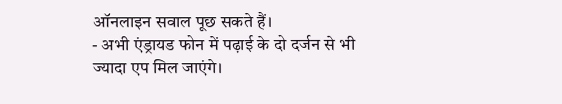ऑनलाइन सवाल पूछ सकते हैं।
- अभी एंड्रायड फोन में पढ़ाई के दो दर्जन से भी ज्यादा एप मिल जाएंगे।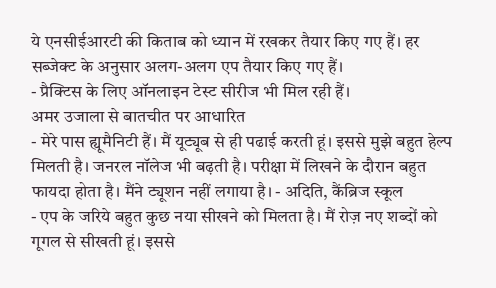ये एनसीईआरटी की किताब को ध्यान में रखकर तैयार किए गए हैं। हर सब्जेक्ट के अनुसार अलग-अलग एप तैयार किए गए हैं।
- प्रैक्टिस के लिए ऑनलाइन टेस्ट सीरीज भी मिल रही हैं।
अमर उजाला से बातचीत पर आधारित
- मेरे पास ह्यूमैनिटी हैं। मैं यूट्यूब से ही पढाई करती हूं। इससे मुझे बहुत हेल्प मिलती है। जनरल नॉलेज भी बढ़ती है। परीक्षा में लिखने के दौरान बहुत फायदा होता है। मैंने ट्यूशन नहीं लगाया है। - अदिति, कैंब्रिज स्कूल
- एप के जरिये बहुत कुछ नया सीखने को मिलता है। मैं रोज़ नए शब्दों को गूगल से सीखती हूं। इससे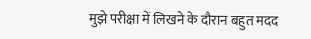मुझे परीक्षा में लिखने के दौरान बहुत मदद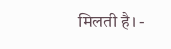मिलती है। -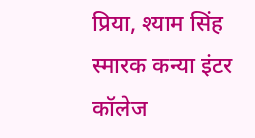प्रिया, श्याम सिंह स्मारक कन्या इंटर कॉलेज